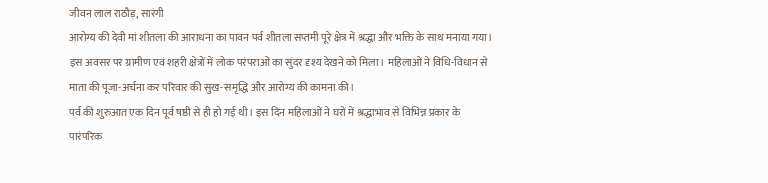जीवन लाल राठौड़, सारंगी
आरोग्य की देवी मां शीतला की आराधना का पावन पर्व शीतला सप्तमी पूरे क्षेत्र में श्रद्धा और भक्ति के साथ मनाया गया। इस अवसर पर ग्रामीण एवं शहरी क्षेत्रों में लोक परंपराओं का सुंदर दृश्य देखने को मिला। महिलाओं ने विधि-विधान से माता की पूजा-अर्चना कर परिवार की सुख-समृद्धि और आरोग्य की कामना की।
पर्व की शुरुआत एक दिन पूर्व षष्ठी से ही हो गई थी। इस दिन महिलाओं ने घरों में श्रद्धाभाव से विभिन्न प्रकार के पारंपरिक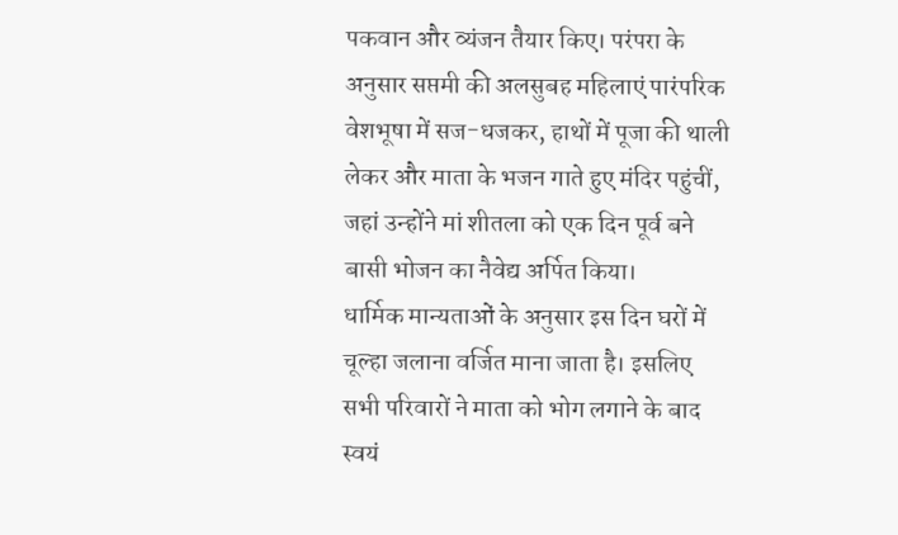पकवान और व्यंजन तैयार किए। परंपरा के अनुसार सप्तमी की अलसुबह महिलाएं पारंपरिक वेशभूषा में सज-धजकर, हाथों में पूजा की थाली लेकर और माता के भजन गाते हुए मंदिर पहुंचीं, जहां उन्होंने मां शीतला को एक दिन पूर्व बने बासी भोजन का नैवेद्य अर्पित किया।
धार्मिक मान्यताओं के अनुसार इस दिन घरों में चूल्हा जलाना वर्जित माना जाता है। इसलिए सभी परिवारों ने माता को भोग लगाने के बाद स्वयं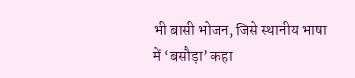भी बासी भोजन, जिसे स्थानीय भाषा में ‘बसौड़ा’ कहा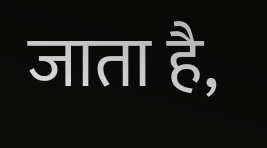जाता है,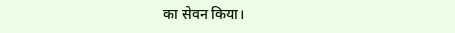का सेवन किया।